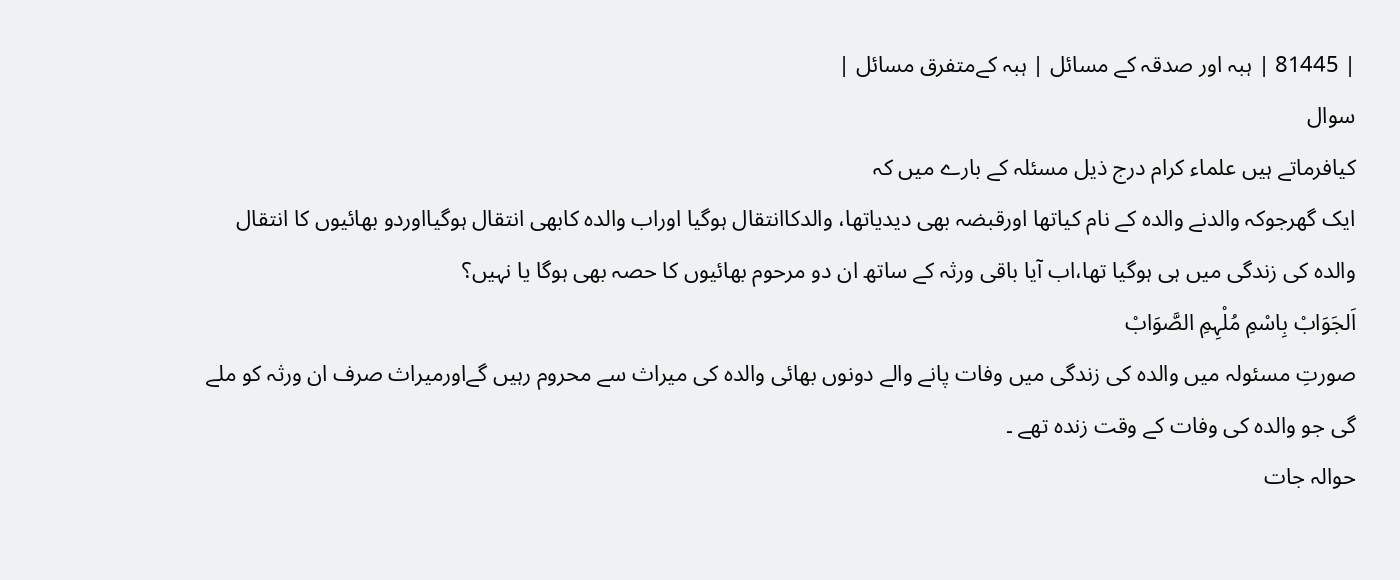| 81445 | ہبہ اور صدقہ کے مسائل | ہبہ کےمتفرق مسائل |
سوال
کیافرماتے ہیں علماء کرام درج ذیل مسئلہ کے بارے میں کہ
ایک گھرجوکہ والدنے والدہ کے نام کیاتھا اورقبضہ بھی دیدیاتھا، والدکاانتقال ہوگیا اوراب والدہ کابھی انتقال ہوگیااوردو بھائیوں کا انتقال والدہ کی زندگی میں ہی ہوگیا تھا،اب آیا باقی ورثہ کے ساتھ ان دو مرحوم بھائیوں کا حصہ بھی ہوگا یا نہیں؟
اَلجَوَابْ بِاسْمِ مُلْہِمِ الصَّوَابْ
صورتِ مسئولہ میں والدہ کی زندگی میں وفات پانے والے دونوں بھائی والدہ کی میراث سے محروم رہیں گےاورمیراث صرف ان ورثہ کو ملے گی جو والدہ کی وفات کے وقت زندہ تھے ۔
حوالہ جات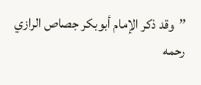’’وقد ذکر الإمام أبوبکر جصاص الرازي رحمه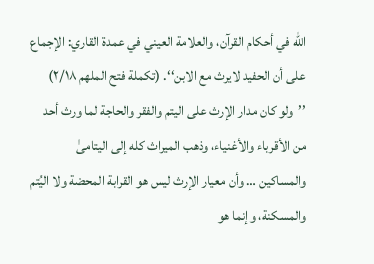اللّٰه في أحکام القرآن، والعلامة العیني في عمدة القاري: الإجماع علی أن الحفید لایرث مع الابن‘‘. (تکملة فتح الملهم ۲/۱۸)
’’ولو کان مدار الإرث علی الیتم والفقر والحاجة لما ورث أحد من الأقرباء والأغنیاء، وذهب المیراث کله إلی الیتامیٰ والمساکین … وأن معیار الإرث لیس هو القرابة المحضة ولا الیُتم والمسکنة، وإنما هو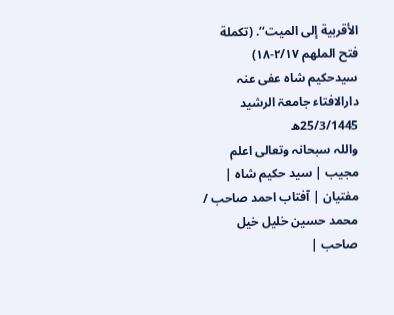الأقربیة إلی المیت‘‘. (تکملة فتح الملهم ۲/۱۷-۱۸)
سیدحکیم شاہ عفی عنہ
دارالافتاء جامعۃ الرشید
25/3/1445ھ
واللہ سبحانہ وتعالی اعلم
مجیب | سید حکیم شاہ | مفتیان | آفتاب احمد صاحب / محمد حسین خلیل خیل صاحب |